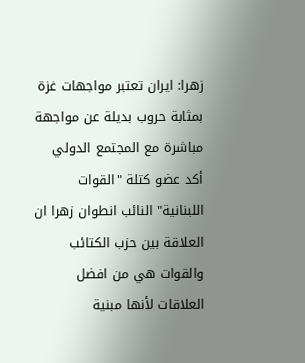زهرا: ايران تعتبر مواجهات غزة بمثابة حروب بديلة عن مواجهة مباشرة مع المجتمع الدولي
أكد عضو كتلة "القوات اللبنانية" النائب انطوان زهرا ان العلاقة بين حزب الكتائب والقوات هي من افضل العلاقات لأنها مبنية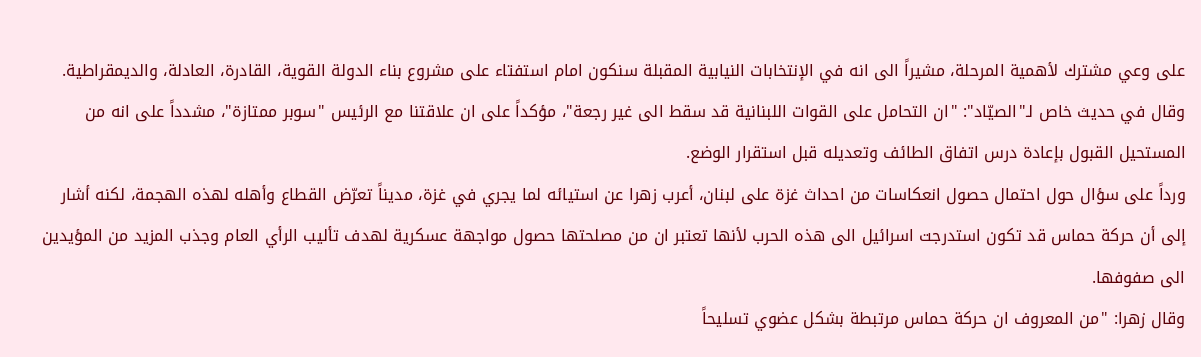على وعي مشترك لأهمية المرحلة، مشيراً الى انه في الإنتخابات النيابية المقبلة سنكون امام استفتاء على مشروع بناء الدولة القوية، القادرة، العادلة، والديمقراطية.
وقال في حديث خاص لـ"الصيّاد": "ان التحامل على القوات اللبنانية قد سقط الى غير رجعة"، مؤكداً على ان علاقتنا مع الرئيس "سوبر ممتازة"، مشدداً على انه من المستحيل القبول بإعادة درس اتفاق الطائف وتعديله قبل استقرار الوضع.
ورداً على سؤال حول احتمال حصول انعكاسات من احداث غزة على لبنان، أعرب زهرا عن استيائه لما يجري في غزة، مديناً تعرّض القطاع وأهله لهذه الهجمة، لكنه أشار إلى أن حركة حماس قد تكون استدرجت اسرائيل الى هذه الحرب لأنها تعتبر ان من مصلحتها حصول مواجهة عسكرية لهدف تأليب الرأي العام وجذب المزيد من المؤيدين الى صفوفها.
وقال زهرا: "من المعروف ان حركة حماس مرتبطة بشكل عضوي تسليحاً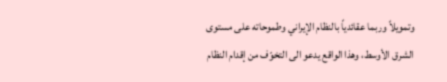وتمويلاً وربما عقائدياً بالنظام الإيراني وطموحاته على مستوى الشرق الأوسط، وهذا الواقع يدعو الى التخوّف من إقدام النظام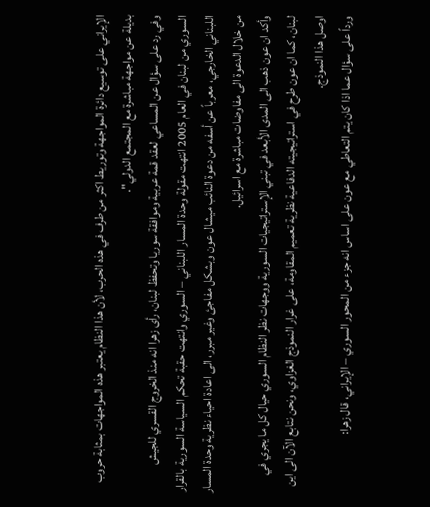الإيراني على توسيع دائرة المواجهة وتوريط اكثر من طرف في هذه الحرب، لأن هذا النظام يعتبر هذه المواجهات بمثابة حروب بديلة عن مواجهة مباشرة مع المجتمع الدولي".
وفي رد على سؤال عن المساعي لعقد قمة عربية وموافقة سوريا وتحفظ لبنان، رأى زهرا انه منذ الخروج القسري للجيش السوري من لبنان في العام 2005 انتهت مقولة وحدة المسار اللبناني – السوري وانتهت حقبة تحكم السياسة السورية بالقرار اللبناني الخارجي، معرباً عن أسفه من دعوة النائب ميشال عون وبشكل مفاجئ وغير مبرر، الى اعادة احياء نظرية وحدة المسار من خلال الدعوة الى مفاوضات مباشرة مع اسرائيل.
وأكد ان عون ذهب الى المدى الأبعد في تبني الإستراتيجيات السورية ووجهات نظر النظام السوري حيال كل ما يجري في لبنان، كما ان عون طرح في استراتيجيته الدفاعية نظرية تعميم المقاومة، على غرار النموذج الغزاوي، ونحن نتابع الآن الى اين اوصل هذا النموذج.
ورداً على سؤال عما اذا كان يتم التعاطي مع عون على اساس انه جزء من المحور السوري – الإيراني، قال زهرا: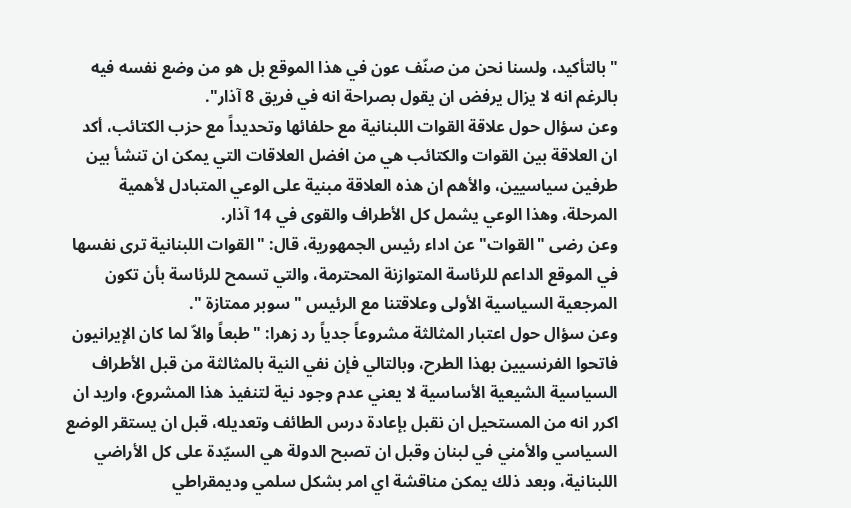"بالتأكيد، ولسنا نحن من صنّف عون في هذا الموقع بل هو من وضع نفسه فيه بالرغم انه لا يزال يرفض ان يقول بصراحة انه في فريق 8 آذار".
وعن سؤال حول علاقة القوات اللبنانية مع حلفائها وتحديداً مع حزب الكتائب، أكد ان العلاقة بين القوات والكتائب هي من افضل العلاقات التي يمكن ان تنشأ بين طرفين سياسيين، والأهم ان هذه العلاقة مبنية على الوعي المتبادل لأهمية المرحلة، وهذا الوعي يشمل كل الأطراف والقوى في 14 آذار.
وعن رضى "القوات" عن اداء رئيس الجمهورية، قال: "القوات اللبنانية ترى نفسها في الموقع الداعم للرئاسة المتوازنة المحترمة، والتي تسمح للرئاسة بأن تكون المرجعية السياسية الأولى وعلاقتنا مع الرئيس "سوبر ممتازة ".
وعن سؤال حول اعتبار المثالثة مشروعاً جدياً رد زهرا: "طبعاً والاّ لما كان الإيرانيون فاتحوا الفرنسيين بهذا الطرح، وبالتالي فإن نفي النية بالمثالثة من قبل الأطراف السياسية الشيعية الأساسية لا يعني عدم وجود نية لتنفيذ هذا المشروع، واريد ان اكرر انه من المستحيل ان نقبل بإعادة درس الطائف وتعديله، قبل ان يستقر الوضع السياسي والأمني في لبنان وقبل ان تصبح الدولة هي السيّدة على كل الأراضي اللبنانية، وبعد ذلك يمكن مناقشة اي امر بشكل سلمي وديمقراطي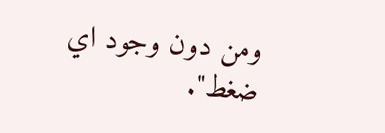ومن دون وجود اي ضغط".